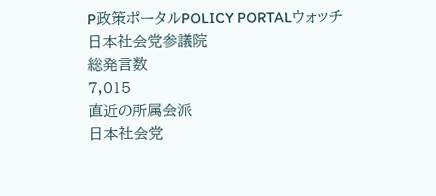P政策ポータルPOLICY PORTALウォッチ
日本社会党参議院
総発言数
7,015
直近の所属会派
日本社会党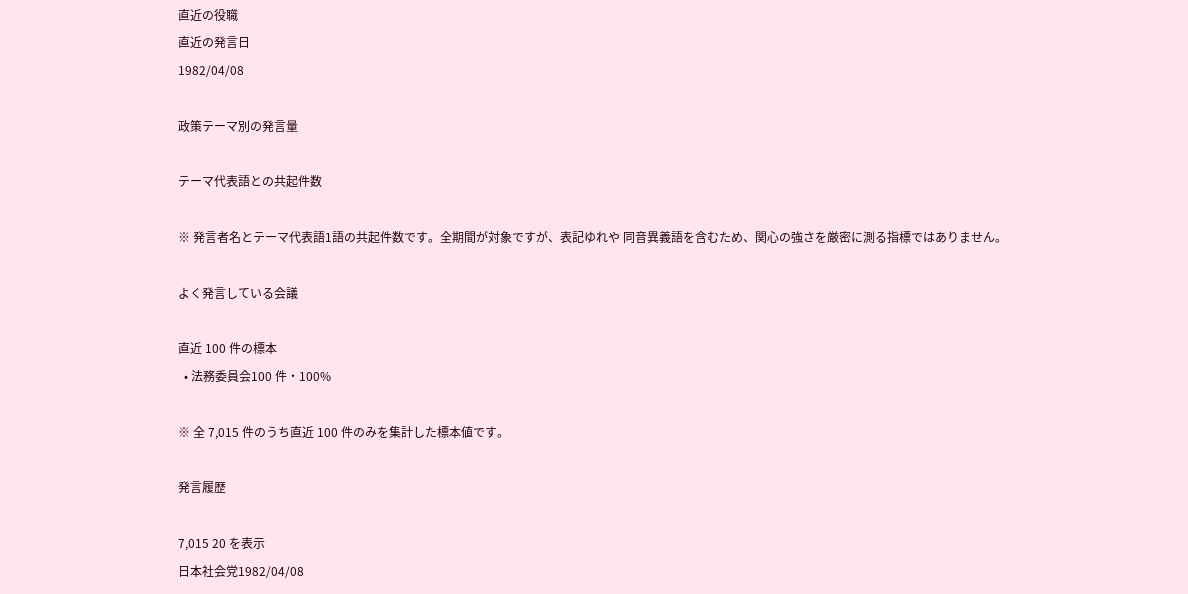直近の役職
直近の発言日
1982/04/08

政策テーマ別の発言量

テーマ代表語との共起件数

※ 発言者名とテーマ代表語1語の共起件数です。全期間が対象ですが、表記ゆれや 同音異義語を含むため、関心の強さを厳密に測る指標ではありません。

よく発言している会議

直近 100 件の標本
  • 法務委員会100 件・100%

※ 全 7,015 件のうち直近 100 件のみを集計した標本値です。

発言履歴

7,015 20 を表示
日本社会党1982/04/08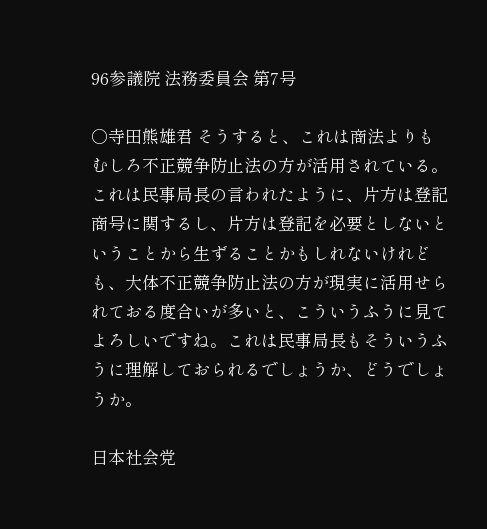96参議院 法務委員会 第7号

○寺田熊雄君 そうすると、これは商法よりもむしろ不正競争防止法の方が活用されている。これは民事局長の言われたように、片方は登記商号に関するし、片方は登記を必要としないということから生ずることかもしれないけれども、大体不正競争防止法の方が現実に活用せられておる度合いが多いと、こういうふうに見てよろしいですね。これは民事局長もそういうふうに理解しておられるでしょうか、どうでしょうか。

日本社会党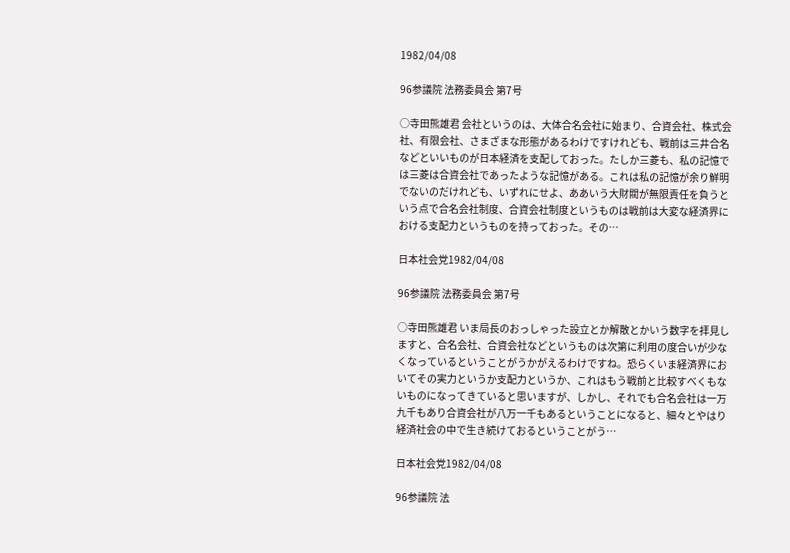1982/04/08

96参議院 法務委員会 第7号

○寺田熊雄君 会社というのは、大体合名会社に始まり、合資会社、株式会社、有限会社、さまざまな形態があるわけですけれども、戦前は三井合名などといいものが日本経済を支配しておった。たしか三菱も、私の記憶では三菱は合資会社であったような記憶がある。これは私の記憶が余り鮮明でないのだけれども、いずれにせよ、ああいう大財閥が無限責任を負うという点で合名会社制度、合資会社制度というものは戦前は大変な経済界における支配力というものを持っておった。その…

日本社会党1982/04/08

96参議院 法務委員会 第7号

○寺田熊雄君 いま局長のおっしゃった設立とか解散とかいう数字を拝見しますと、合名会社、合資会社などというものは次第に利用の度合いが少なくなっているということがうかがえるわけですね。恐らくいま経済界においてその実力というか支配力というか、これはもう戦前と比較すべくもないものになってきていると思いますが、しかし、それでも合名会社は一万九千もあり合資会社が八万一千もあるということになると、細々とやはり経済社会の中で生き続けておるということがう…

日本社会党1982/04/08

96参議院 法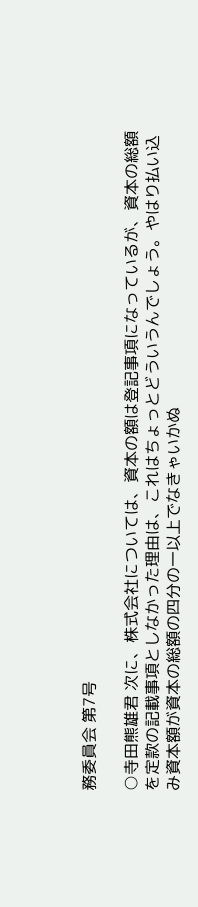務委員会 第7号

○寺田熊雄君 次に、株式会社については、資本の額は登記事項になっているが、資本の総額を定款の記載事項としなかった理由は、これはちょっとどういうんでしょう。やはり払い込み資本額が資本の総額の四分の一以上でなきゃいかぬ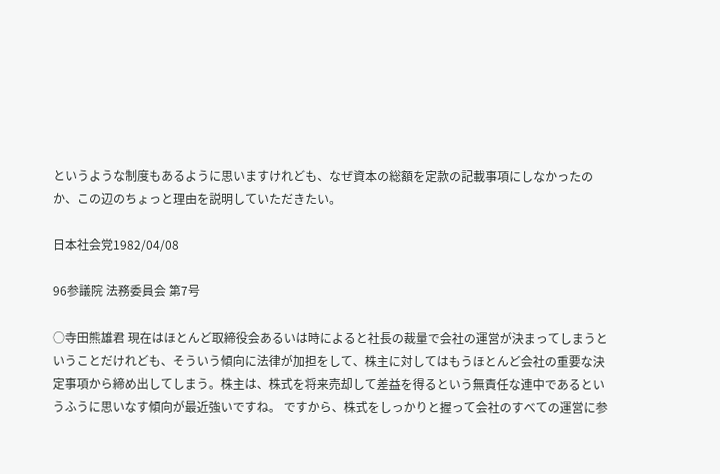というような制度もあるように思いますけれども、なぜ資本の総額を定款の記載事項にしなかったのか、この辺のちょっと理由を説明していただきたい。

日本社会党1982/04/08

96参議院 法務委員会 第7号

○寺田熊雄君 現在はほとんど取締役会あるいは時によると社長の裁量で会社の運営が決まってしまうということだけれども、そういう傾向に法律が加担をして、株主に対してはもうほとんど会社の重要な決定事項から締め出してしまう。株主は、株式を将来売却して差益を得るという無責任な連中であるというふうに思いなす傾向が最近強いですね。 ですから、株式をしっかりと握って会社のすべての運営に参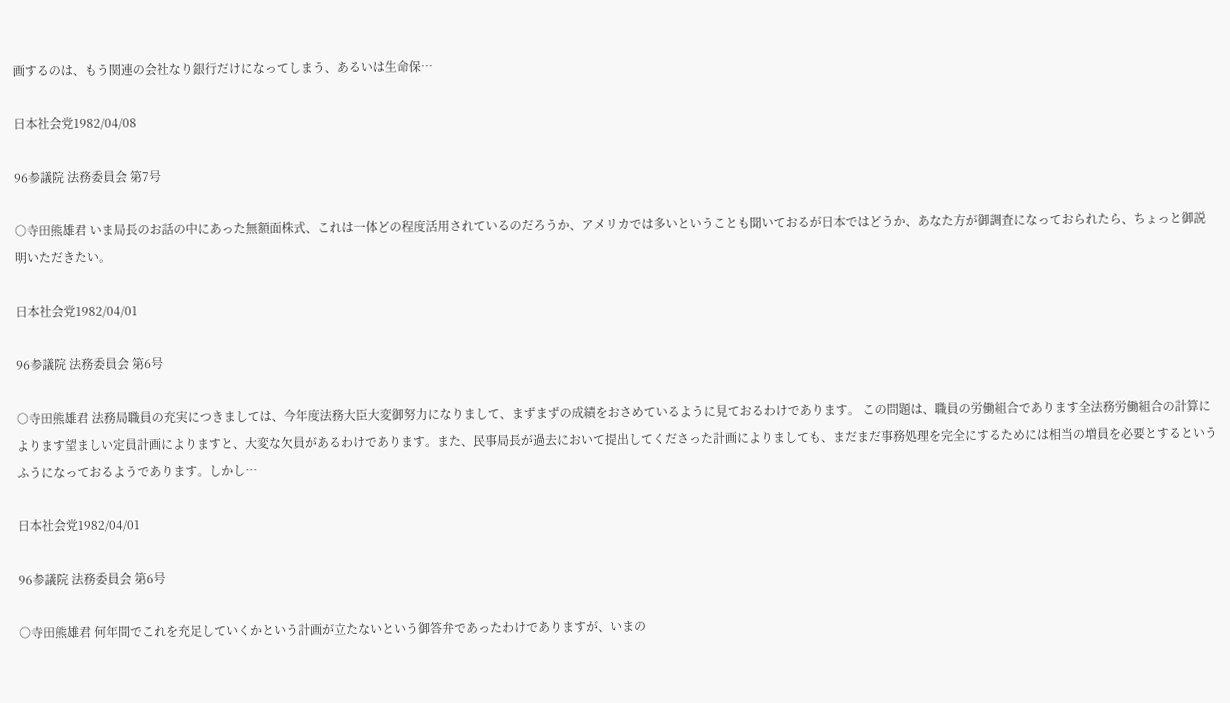画するのは、もう関連の会社なり銀行だけになってしまう、あるいは生命保…

日本社会党1982/04/08

96参議院 法務委員会 第7号

○寺田熊雄君 いま局長のお話の中にあった無額面株式、これは一体どの程度活用されているのだろうか、アメリカでは多いということも聞いておるが日本ではどうか、あなた方が御調査になっておられたら、ちょっと御説明いただきたい。

日本社会党1982/04/01

96参議院 法務委員会 第6号

○寺田熊雄君 法務局職員の充実につきましては、今年度法務大臣大変御努力になりまして、まずまずの成績をおさめているように見ておるわけであります。 この問題は、職員の労働組合であります全法務労働組合の計算によります望ましい定員計画によりますと、大変な欠員があるわけであります。また、民事局長が過去において提出してくださった計画によりましても、まだまだ事務処理を完全にするためには相当の増員を必要とするというふうになっておるようであります。しかし…

日本社会党1982/04/01

96参議院 法務委員会 第6号

○寺田熊雄君 何年間でこれを充足していくかという計画が立たないという御答弁であったわけでありますが、いまの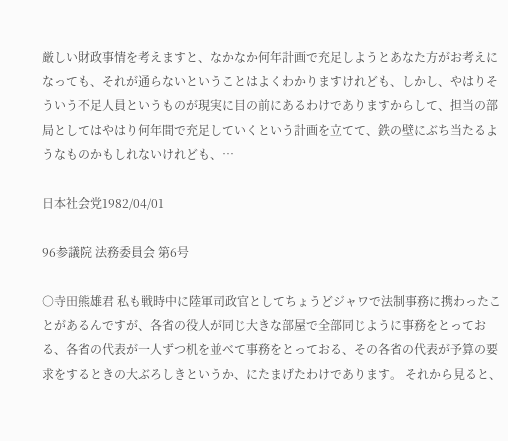厳しい財政事情を考えますと、なかなか何年計画で充足しようとあなた方がお考えになっても、それが通らないということはよくわかりますけれども、しかし、やはりそういう不足人員というものが現実に目の前にあるわけでありますからして、担当の部局としてはやはり何年間で充足していくという計画を立てて、鉄の壁にぶち当たるようなものかもしれないけれども、…

日本社会党1982/04/01

96参議院 法務委員会 第6号

○寺田熊雄君 私も戦時中に陸軍司政官としてちょうどジャワで法制事務に携わったことがあるんですが、各省の役人が同じ大きな部屋で全部同じように事務をとっておる、各省の代表が一人ずつ机を並べて事務をとっておる、その各省の代表が予算の要求をするときの大ぶろしきというか、にたまげたわけであります。 それから見ると、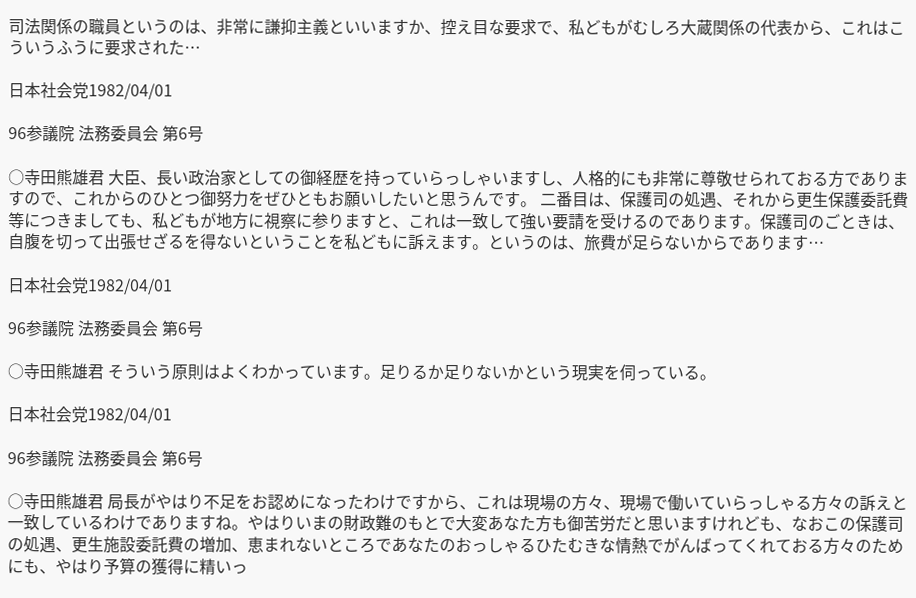司法関係の職員というのは、非常に謙抑主義といいますか、控え目な要求で、私どもがむしろ大蔵関係の代表から、これはこういうふうに要求された…

日本社会党1982/04/01

96参議院 法務委員会 第6号

○寺田熊雄君 大臣、長い政治家としての御経歴を持っていらっしゃいますし、人格的にも非常に尊敬せられておる方でありますので、これからのひとつ御努力をぜひともお願いしたいと思うんです。 二番目は、保護司の処遇、それから更生保護委託費等につきましても、私どもが地方に視察に参りますと、これは一致して強い要請を受けるのであります。保護司のごときは、自腹を切って出張せざるを得ないということを私どもに訴えます。というのは、旅費が足らないからであります…

日本社会党1982/04/01

96参議院 法務委員会 第6号

○寺田熊雄君 そういう原則はよくわかっています。足りるか足りないかという現実を伺っている。

日本社会党1982/04/01

96参議院 法務委員会 第6号

○寺田熊雄君 局長がやはり不足をお認めになったわけですから、これは現場の方々、現場で働いていらっしゃる方々の訴えと一致しているわけでありますね。やはりいまの財政難のもとで大変あなた方も御苦労だと思いますけれども、なおこの保護司の処遇、更生施設委託費の増加、恵まれないところであなたのおっしゃるひたむきな情熱でがんばってくれておる方々のためにも、やはり予算の獲得に精いっ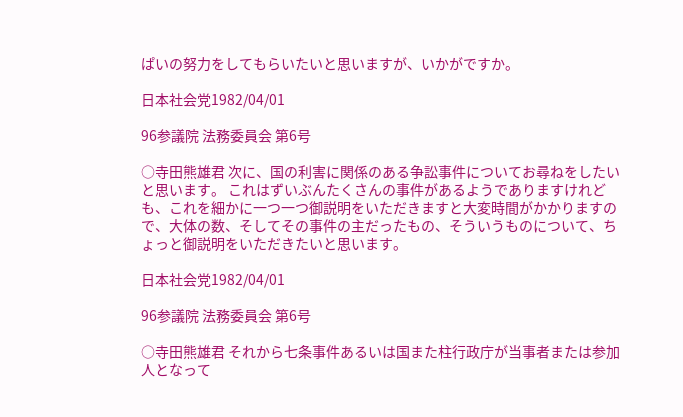ぱいの努力をしてもらいたいと思いますが、いかがですか。

日本社会党1982/04/01

96参議院 法務委員会 第6号

○寺田熊雄君 次に、国の利害に関係のある争訟事件についてお尋ねをしたいと思います。 これはずいぶんたくさんの事件があるようでありますけれども、これを細かに一つ一つ御説明をいただきますと大変時間がかかりますので、大体の数、そしてその事件の主だったもの、そういうものについて、ちょっと御説明をいただきたいと思います。

日本社会党1982/04/01

96参議院 法務委員会 第6号

○寺田熊雄君 それから七条事件あるいは国また柱行政庁が当事者または参加人となって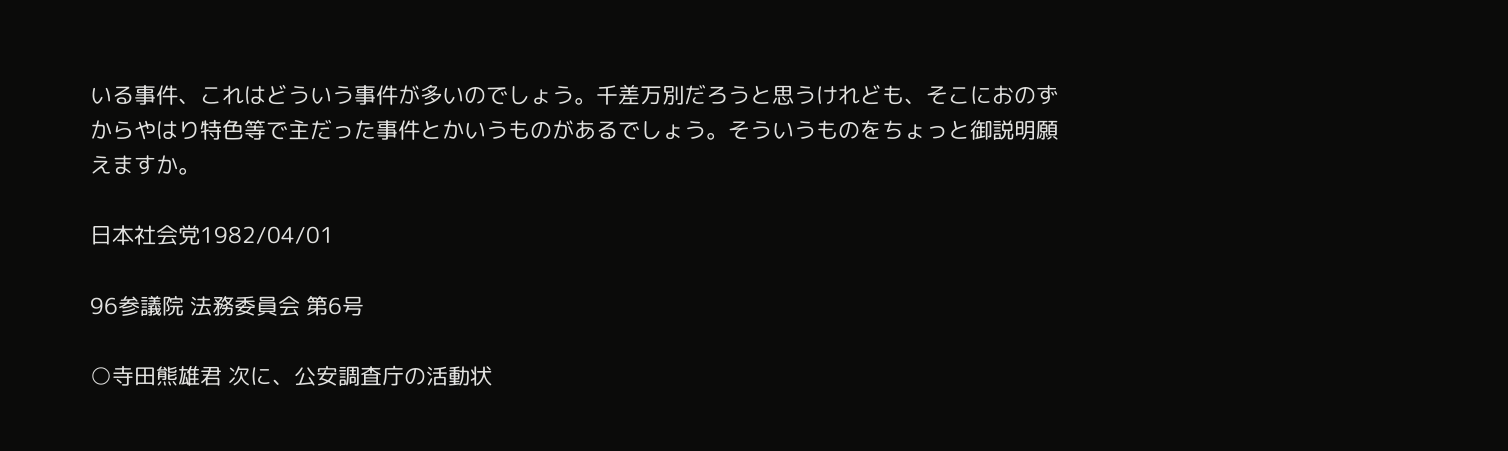いる事件、これはどういう事件が多いのでしょう。千差万別だろうと思うけれども、そこにおのずからやはり特色等で主だった事件とかいうものがあるでしょう。そういうものをちょっと御説明願えますか。

日本社会党1982/04/01

96参議院 法務委員会 第6号

○寺田熊雄君 次に、公安調査庁の活動状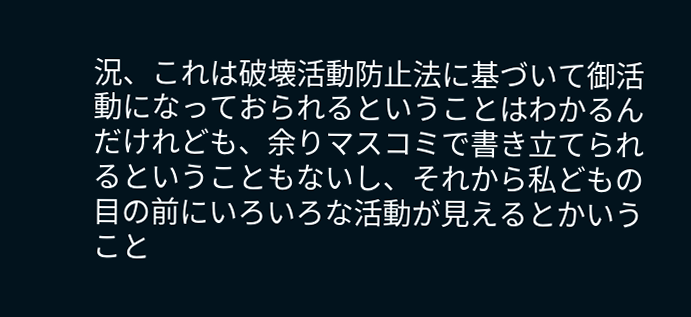況、これは破壊活動防止法に基づいて御活動になっておられるということはわかるんだけれども、余りマスコミで書き立てられるということもないし、それから私どもの目の前にいろいろな活動が見えるとかいうこと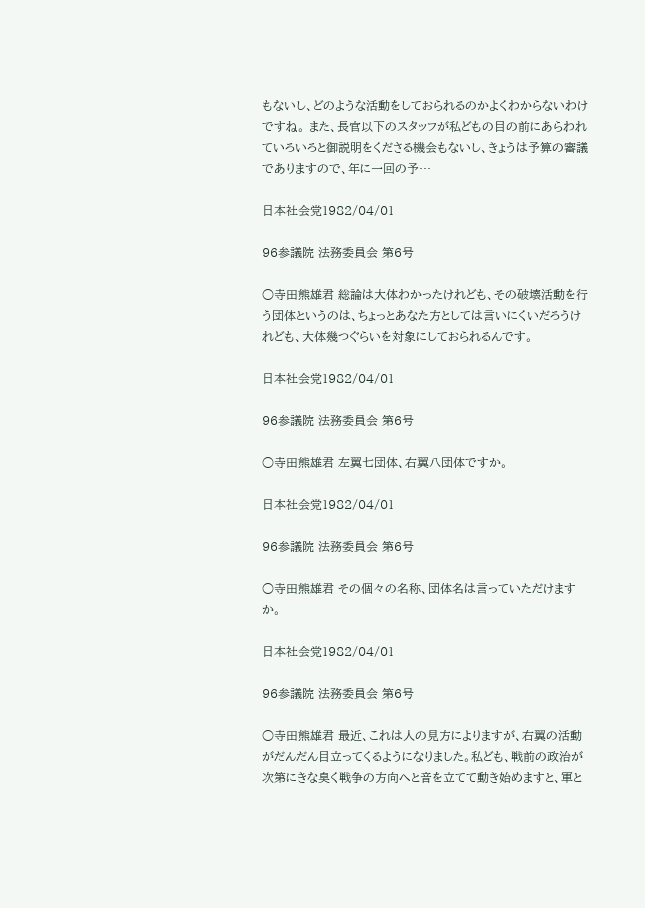もないし、どのような活動をしておられるのかよくわからないわけですね。 また、長官以下のスタッフが私どもの目の前にあらわれていろいろと御説明をくださる機会もないし、きょうは予算の審議でありますので、年に一回の予…

日本社会党1982/04/01

96参議院 法務委員会 第6号

○寺田熊雄君 総論は大体わかったけれども、その破壊活動を行う団体というのは、ちょっとあなた方としては言いにくいだろうけれども、大体幾つぐらいを対象にしておられるんです。

日本社会党1982/04/01

96参議院 法務委員会 第6号

○寺田熊雄君 左翼七団体、右翼八団体ですか。

日本社会党1982/04/01

96参議院 法務委員会 第6号

○寺田熊雄君 その個々の名称、団体名は言っていただけますか。

日本社会党1982/04/01

96参議院 法務委員会 第6号

○寺田熊雄君 最近、これは人の見方によりますが、右翼の活動がだんだん目立ってくるようになりました。私ども、戦前の政治が次第にきな臭く戦争の方向へと音を立てて動き始めますと、軍と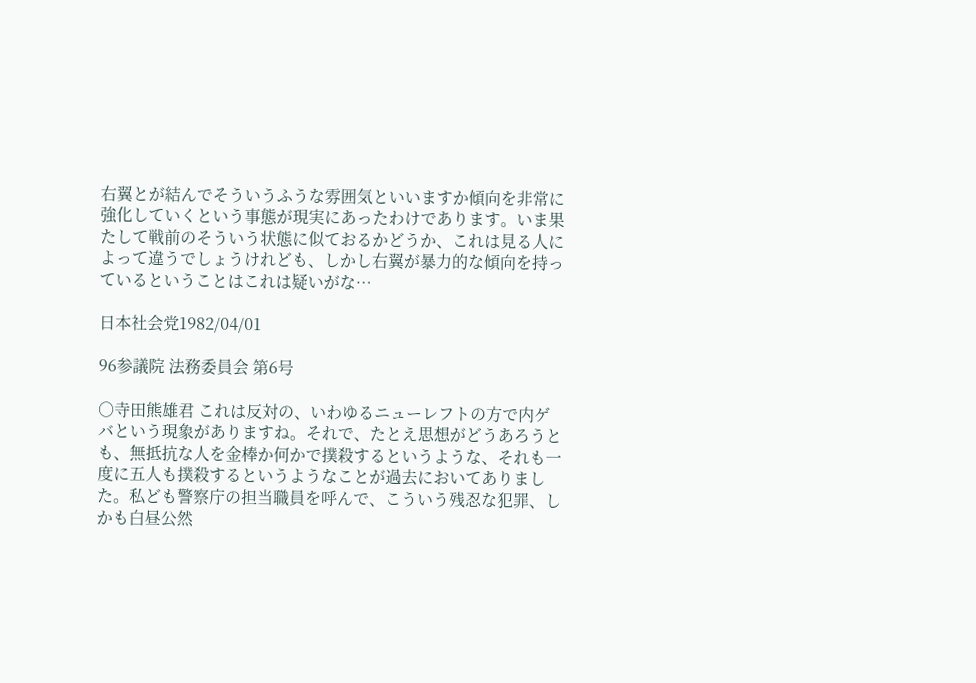右翼とが結んでそういうふうな雰囲気といいますか傾向を非常に強化していくという事態が現実にあったわけであります。いま果たして戦前のそういう状態に似ておるかどうか、これは見る人によって違うでしょうけれども、しかし右翼が暴力的な傾向を持っているということはこれは疑いがな…

日本社会党1982/04/01

96参議院 法務委員会 第6号

○寺田熊雄君 これは反対の、いわゆるニューレフトの方で内ゲバという現象がありますね。それで、たとえ思想がどうあろうとも、無抵抗な人を金棒か何かで撲殺するというような、それも一度に五人も撲殺するというようなことが過去においてありました。私ども警察庁の担当職員を呼んで、こういう残忍な犯罪、しかも白昼公然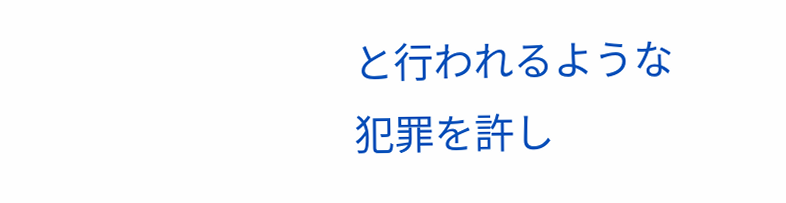と行われるような犯罪を許し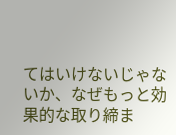てはいけないじゃないか、なぜもっと効果的な取り締ま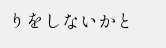りをしないかと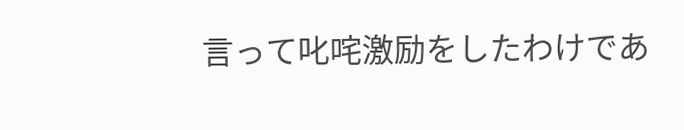言って叱咤激励をしたわけであ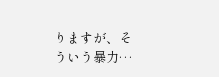りますが、そういう暴力…